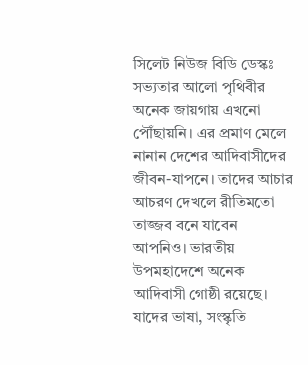সিলেট নিউজ বিডি ডেস্কঃ সভ্যতার আলো পৃথিবীর অনেক জায়গায় এখনো পৌঁছায়নি। এর প্রমাণ মেলে নানান দেশের আদিবাসীদের জীবন-যাপনে। তাদের আচার আচরণ দেখলে রীতিমতো তাজ্জব বনে যাবেন আপনিও। ভারতীয় উপমহাদেশে অনেক আদিবাসী গোষ্ঠী রয়েছে। যাদের ভাষা, সংস্কৃতি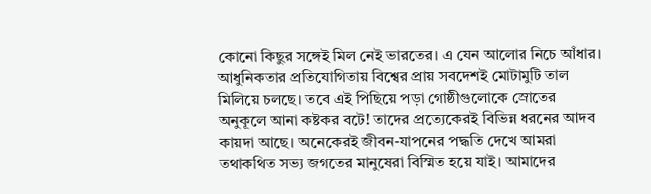কোনো কিছুর সঙ্গেই মিল নেই ভারতের। এ যেন আলোর নিচে আঁধার।
আধুনিকতার প্রতিযোগিতায় বিশ্বের প্রায় সবদেশই মোটামুটি তাল মিলিয়ে চলছে। তবে এই পিছিয়ে পড়া গোষ্ঠীগুলোকে স্রোতের অনুকূলে আনা কষ্টকর বটে! তাদের প্রত্যেকেরই বিভিন্ন ধরনের আদব কায়দা আছে। অনেকেরই জীবন-যাপনের পদ্ধতি দেখে আমরা তথাকথিত সভ্য জগতের মানুষেরা বিস্মিত হয়ে যাই। আমাদের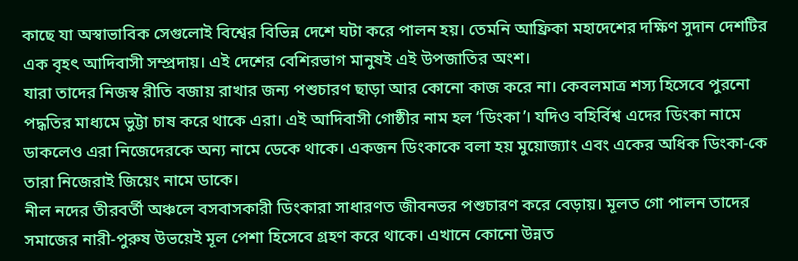কাছে যা অস্বাভাবিক সেগুলোই বিশ্বের বিভিন্ন দেশে ঘটা করে পালন হয়। তেমনি আফ্রিকা মহাদেশের দক্ষিণ সুদান দেশটির এক বৃহৎ আদিবাসী সম্প্রদায়। এই দেশের বেশিরভাগ মানুষই এই উপজাতির অংশ।
যারা তাদের নিজস্ব রীতি বজায় রাখার জন্য পশুচারণ ছাড়া আর কোনো কাজ করে না। কেবলমাত্র শস্য হিসেবে পুরনো পদ্ধতির মাধ্যমে ভুট্টা চাষ করে থাকে এরা। এই আদিবাসী গোষ্ঠীর নাম হল ‘ডিংকা’। যদিও বহির্বিশ্ব এদের ডিংকা নামে ডাকলেও এরা নিজেদেরকে অন্য নামে ডেকে থাকে। একজন ডিংকাকে বলা হয় মুয়োজ্যাং এবং একের অধিক ডিংকা-কে তারা নিজেরাই জিয়েং নামে ডাকে।
নীল নদের তীরবর্তী অঞ্চলে বসবাসকারী ডিংকারা সাধারণত জীবনভর পশুচারণ করে বেড়ায়। মূলত গো পালন তাদের সমাজের নারী-পুরুষ উভয়েই মূল পেশা হিসেবে গ্রহণ করে থাকে। এখানে কোনো উন্নত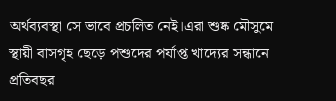অর্থব্যবস্থা সে ভাবে প্রচলিত নেই।এরা শুষ্ক মৌসুমে স্থায়ী বাসগৃহ ছেড়ে পশুদের পর্যাপ্ত খাদ্যের সন্ধানে প্রতিবছর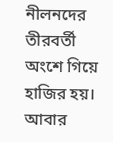নীলনদের তীরবর্তী অংশে গিয়ে হাজির হয়। আবার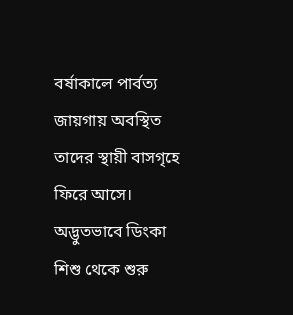বর্ষাকালে পার্বত্য জায়গায় অবস্থিত তাদের স্থায়ী বাসগৃহে ফিরে আসে।
অদ্ভুতভাবে ডিংকা শিশু থেকে শুরু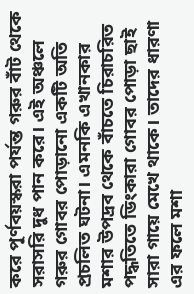করে পূর্ণবয়স্করা পর্যন্ত গরুর বাঁট থেকে সরাসরি দুধ পান করে। এই অঞ্চলে গরুর গোবর পোড়ানো একটি অতি প্রচলিত ঘটনা। এমনকি এখানকার মশার উপদ্রব থেকে বাঁচতে চিরাচরিত পদ্ধতিতে ডিংকারা গোবর পোড়া ছাই সারা গায়ে মেখে থাকে। তাদের ধারণা এর ফলে মশা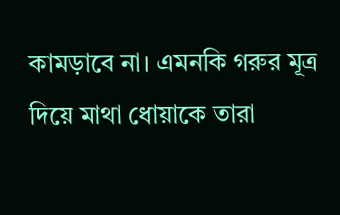কামড়াবে না। এমনকি গরুর মূত্র দিয়ে মাথা ধোয়াকে তারা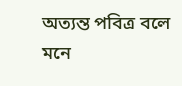অত্যন্ত পবিত্র বলে মনে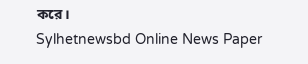করে।
Sylhetnewsbd Online News Paper